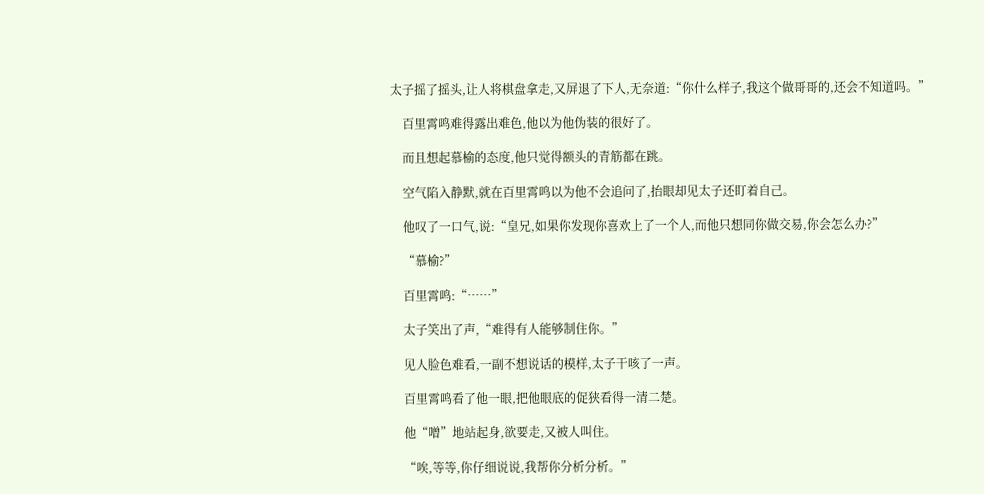太子摇了摇头,让人将棋盘拿走,又屏退了下人,无奈道:“你什么样子,我这个做哥哥的,还会不知道吗。”

    百里霄鸣难得露出难色,他以为他伪装的很好了。

    而且想起慕榆的态度,他只觉得额头的青筋都在跳。

    空气陷入静默,就在百里霄鸣以为他不会追问了,抬眼却见太子还盯着自己。

    他叹了一口气,说:“皇兄,如果你发现你喜欢上了一个人,而他只想同你做交易,你会怎么办?”

    “慕榆?”

    百里霄鸣:“……”

    太子笑出了声,“难得有人能够制住你。”

    见人脸色难看,一副不想说话的模样,太子干咳了一声。

    百里霄鸣看了他一眼,把他眼底的促狭看得一清二楚。

    他“噌”地站起身,欲要走,又被人叫住。

    “唉,等等,你仔细说说,我帮你分析分析。”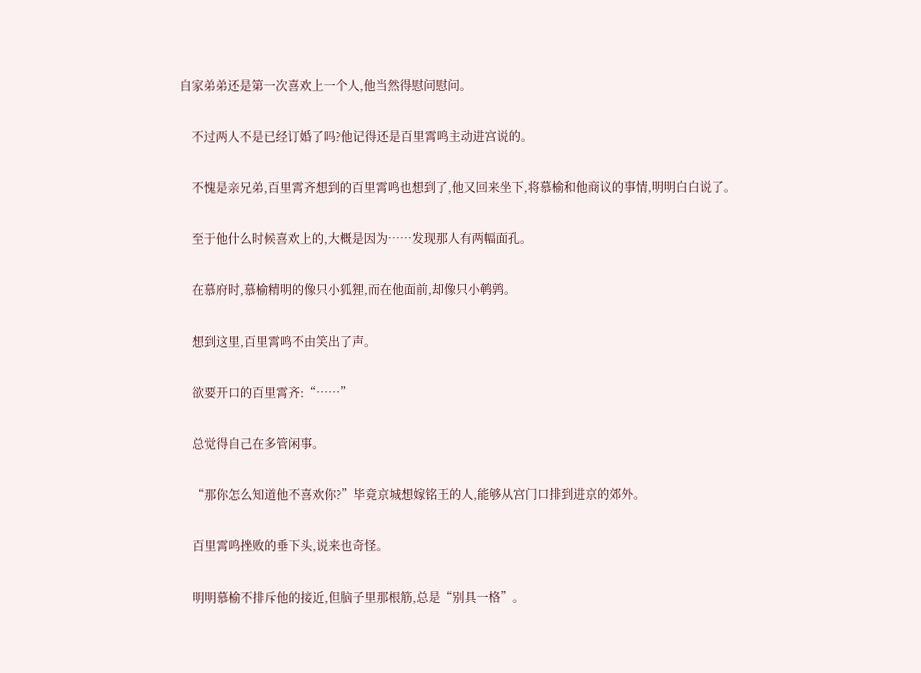自家弟弟还是第一次喜欢上一个人,他当然得慰问慰问。

    不过两人不是已经订婚了吗?他记得还是百里霄鸣主动进宫说的。

    不愧是亲兄弟,百里霄齐想到的百里霄鸣也想到了,他又回来坐下,将慕榆和他商议的事情,明明白白说了。

    至于他什么时候喜欢上的,大概是因为……发现那人有两幅面孔。

    在慕府时,慕榆精明的像只小狐狸,而在他面前,却像只小鹌鹑。

    想到这里,百里霄鸣不由笑出了声。

    欲要开口的百里霄齐:“……”

    总觉得自己在多管闲事。

    “那你怎么知道他不喜欢你?”毕竟京城想嫁铭王的人,能够从宫门口排到进京的郊外。

    百里霄鸣挫败的垂下头,说来也奇怪。

    明明慕榆不排斥他的接近,但脑子里那根筋,总是“别具一格”。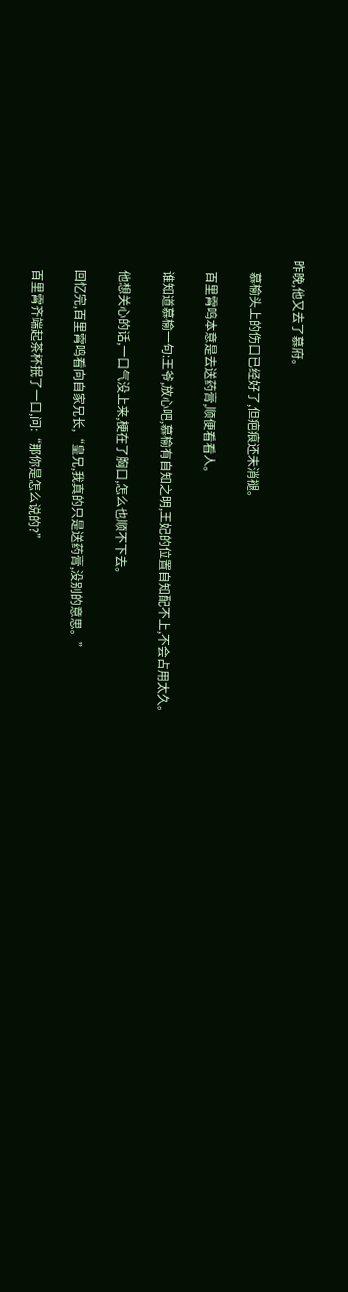昨晚,他又去了慕府。

    慕榆头上的伤口已经好了,但疤痕还未消褪。

    百里霄鸣本意是去送药膏,顺便看看人。

    谁知道慕榆一句:王爷,放心吧,慕榆有自知之明,王妃的位置自知配不上,不会占用太久。

    他想关心的话,一口气没上来,梗在了胸口,怎么也顺不下去。

    回忆完,百里霄鸣看向自家兄长,“皇兄,我真的只是送药膏,没别的意思。”

    百里霄齐端起茶杯抿了一口,问:“那你是怎么说的?”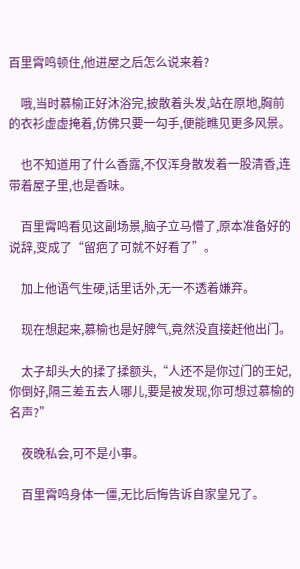百里霄鸣顿住,他进屋之后怎么说来着?

    哦,当时慕榆正好沐浴完,披散着头发,站在原地,胸前的衣衫虚虚掩着,仿佛只要一勾手,便能瞧见更多风景。

    也不知道用了什么香露,不仅浑身散发着一股清香,连带着屋子里,也是香味。

    百里霄鸣看见这副场景,脑子立马懵了,原本准备好的说辞,变成了“留疤了可就不好看了”。

    加上他语气生硬,话里话外,无一不透着嫌弃。

    现在想起来,慕榆也是好脾气,竟然没直接赶他出门。

    太子却头大的揉了揉额头,“人还不是你过门的王妃,你倒好,隔三差五去人哪儿,要是被发现,你可想过慕榆的名声?”

    夜晚私会,可不是小事。

    百里霄鸣身体一僵,无比后悔告诉自家皇兄了。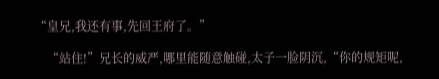“皇兄,我还有事,先回王府了。”

    “站住!”兄长的威严,哪里能随意触碰,太子一脸阴沉,“你的规矩呢,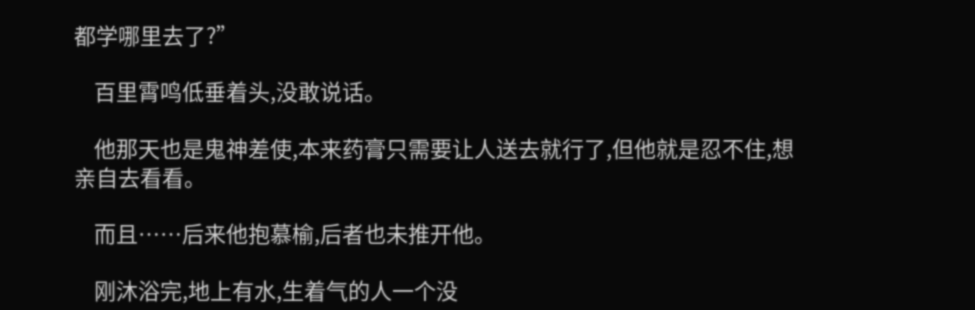都学哪里去了?”

    百里霄鸣低垂着头,没敢说话。

    他那天也是鬼神差使,本来药膏只需要让人送去就行了,但他就是忍不住,想亲自去看看。

    而且……后来他抱慕榆,后者也未推开他。

    刚沐浴完,地上有水,生着气的人一个没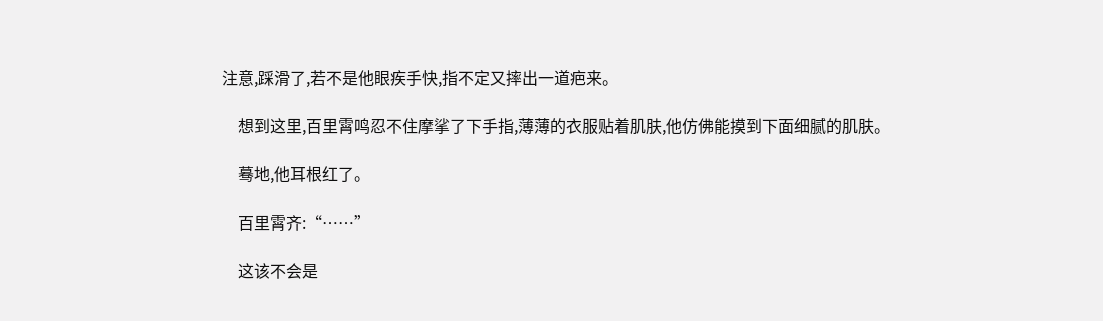注意,踩滑了,若不是他眼疾手快,指不定又摔出一道疤来。

    想到这里,百里霄鸣忍不住摩挲了下手指,薄薄的衣服贴着肌肤,他仿佛能摸到下面细腻的肌肤。

    蓦地,他耳根红了。

    百里霄齐:“……”

    这该不会是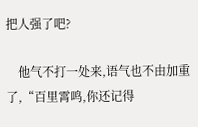把人强了吧?

    他气不打一处来,语气也不由加重了,“百里霄鸣,你还记得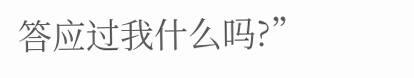答应过我什么吗?”